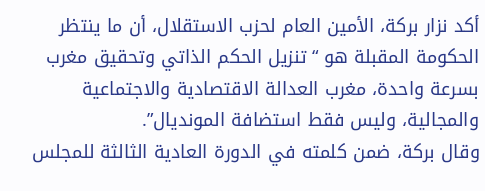أكد نزار بركة، الأمين العام لحزب الاستقلال، أن ما ينتظر الحكومة المقبلة هو “تنزيل الحكم الذاتي وتحقيق مغرب بسرعة واحدة، مغرب العدالة الاقتصادية والاجتماعية والمجالية، وليس فقط استضافة المونديال”.
وقال بركة، ضمن كلمته في الدورة العادية الثالثة للمجلس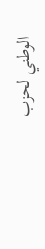الوطني لحزب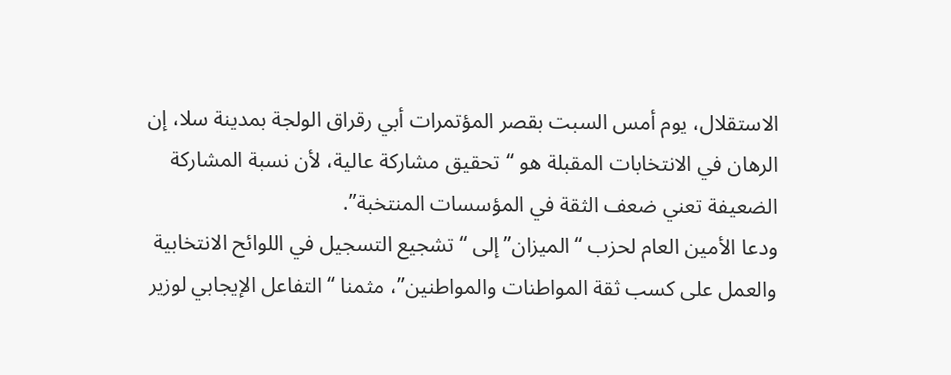الاستقلال، يوم أمس السبت بقصر المؤتمرات أبي رقراق الولجة بمدينة سلا، إن الرهان في الانتخابات المقبلة هو “تحقيق مشاركة عالية، لأن نسبة المشاركة الضعيفة تعني ضعف الثقة في المؤسسات المنتخبة”.
ودعا الأمين العام لحزب “الميزان” إلى “تشجيع التسجيل في اللوائح الانتخابية والعمل على كسب ثقة المواطنات والمواطنين”، مثمنا “التفاعل الإيجابي لوزير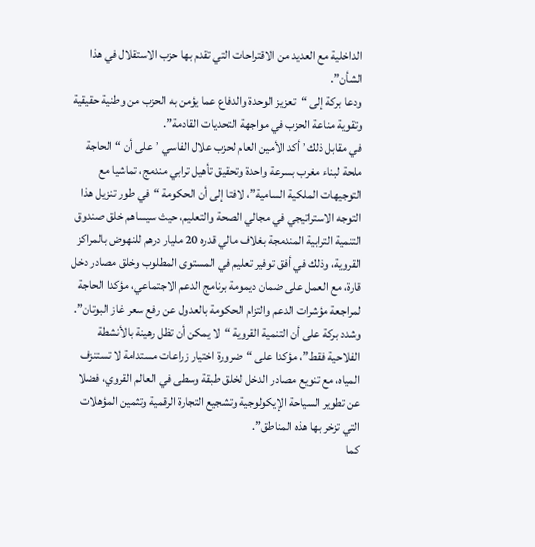الداخلية مع العديد من الاقتراحات التي تقدم بها حزب الاستقلال في هذا الشأن”.
ودعا بركة إلى “تعزيز الوحدة والدفاع عما يؤمن به الحزب من وطنية حقيقية وتقوية مناعة الحزب في مواجهة التحديات القادمة”.
في مقابل ذلك٬ أكد الأمين العام لحزب علال الفاسي ٬ على أن “الحاجة ملحة لبناء مغرب بسرعة واحدة وتحقيق تأهيل ترابي مندمج، تماشيا مع التوجيهات الملكية السامية”، لافتا إلى أن الحكومة “في طور تنزيل هذا التوجه الاستراتيجي في مجالي الصحة والتعليم، حيث سيساهم خلق صندوق التنمية الترابية المندمجة بغلاف مالي قدره 20 مليار درهم للنهوض بالمراكز القروية، وذلك في أفق توفير تعليم في المستوى المطلوب وخلق مصادر دخل قارة، مع العمل على ضمان ديمومة برنامج الدعم الاجتماعي، مؤكدا الحاجة لمراجعة مؤشرات الدعم والتزام الحكومة بالعدول عن رفع سعر غاز البوتان”.
وشدد بركة على أن التنمية القروية “لا يمكن أن تظل رهينة بالأنشطة الفلاحية فقط”، مؤكدا على “ضرورة اختيار زراعات مستدامة لا تستنزف المياه، مع تنويع مصادر الدخل لخلق طبقة وسطى في العالم القروي، فضلا عن تطوير السياحة الإيكولوجية وتشجيع التجارة الرقمية وتثمين المؤهلات التي تزخر بها هذه المناطق”.
كما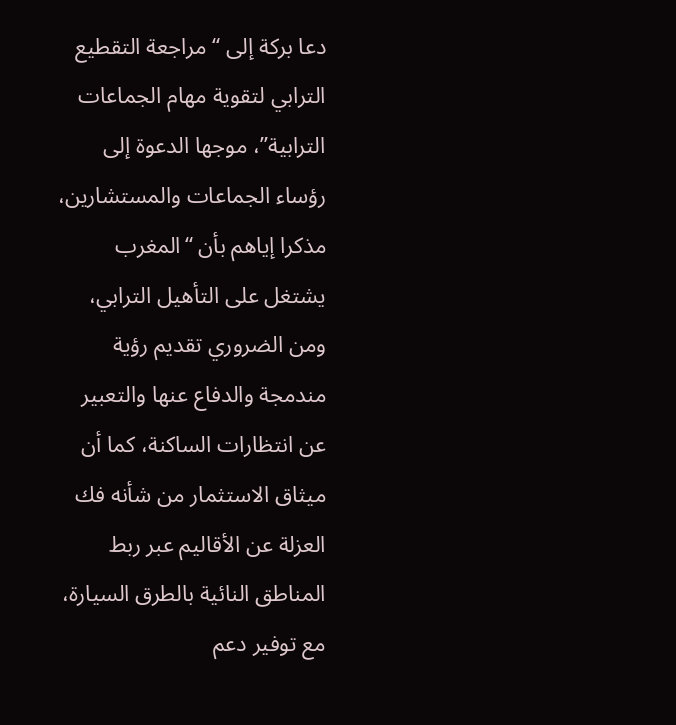دعا بركة إلى “مراجعة التقطيع الترابي لتقوية مهام الجماعات الترابية”، موجها الدعوة إلى رؤساء الجماعات والمستشارين، مذكرا إياهم بأن “المغرب يشتغل على التأهيل الترابي، ومن الضروري تقديم رؤية مندمجة والدفاع عنها والتعبير عن انتظارات الساكنة، كما أن ميثاق الاستثمار من شأنه فك العزلة عن الأقاليم عبر ربط المناطق النائية بالطرق السيارة، مع توفير دعم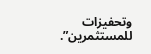وتحفيزات للمستثمرين”.